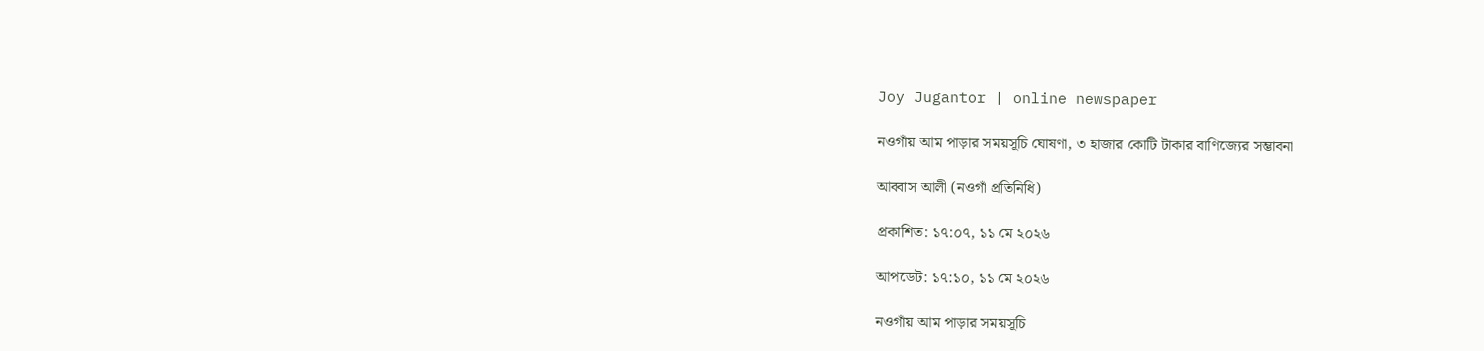Joy Jugantor | online newspaper

নওগাঁয় আম পাড়ার সময়সূচি ঘোষণা, ৩ হাজার কোটি টাকার বাণিজ্যের সম্ভাবনা

আব্বাস আলী (নওগাঁ প্রতিনিধি)

প্রকাশিত: ১৭:০৭, ১১ মে ২০২৬

আপডেট: ১৭:১০, ১১ মে ২০২৬

নওগাঁয় আম পাড়ার সময়সূচি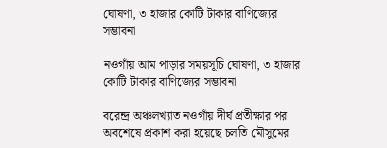ঘোষণা, ৩ হাজার কোটি টাকার বাণিজ্যের সম্ভাবনা

নওগাঁয় আম পাড়ার সময়সূচি ঘোষণা, ৩ হাজার কোটি টাকার বাণিজ্যের সম্ভাবনা

বরেন্দ্র অঞ্চলখ্যাত নওগাঁয় দীর্ঘ প্রতীক্ষার পর অবশেষে প্রকাশ করা হয়েছে চলতি মৌসুমের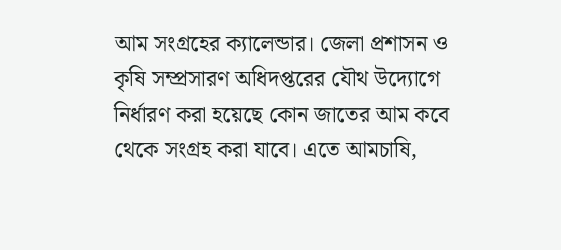আম সংগ্রহের ক্যালেন্ডার। জেলা প্রশাসন ও কৃষি সম্প্রসারণ অধিদপ্তরের যৌথ উদ্যোগে নির্ধারণ করা হয়েছে কোন জাতের আম কবে থেকে সংগ্রহ করা যাবে। এতে আমচাষি,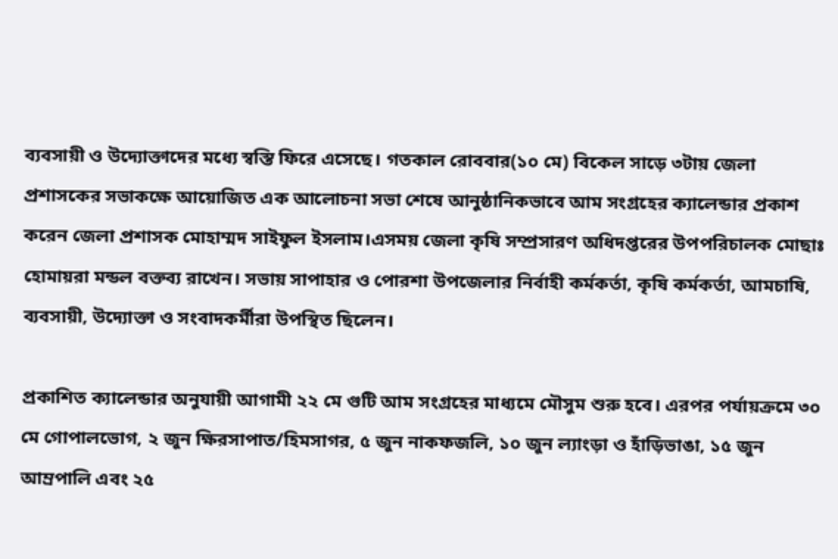ব্যবসায়ী ও উদ্যোক্তাদের মধ্যে স্বস্তি ফিরে এসেছে। গতকাল রোববার(১০ মে) বিকেল সাড়ে ৩টায় জেলা প্রশাসকের সভাকক্ষে আয়োজিত এক আলোচনা সভা শেষে আনুষ্ঠানিকভাবে আম সংগ্রহের ক্যালেন্ডার প্রকাশ করেন জেলা প্রশাসক মোহাম্মদ সাইফুল ইসলাম।এসময় জেলা কৃষি সম্প্রসারণ অধিদপ্তরের উপপরিচালক মোছাঃ হোমায়রা মন্ডল বক্তব্য রাখেন। সভায় সাপাহার ও পোরশা উপজেলার নির্বাহী কর্মকর্তা, কৃষি কর্মকর্তা, আমচাষি, ব্যবসায়ী, উদ্যোক্তা ও সংবাদকর্মীরা উপস্থিত ছিলেন।

প্রকাশিত ক্যালেন্ডার অনুযায়ী আগামী ২২ মে গুটি আম সংগ্রহের মাধ্যমে মৌসুম শুরু হবে। এরপর পর্যায়ক্রমে ৩০ মে গোপালভোগ, ২ জুন ক্ষিরসাপাত/হিমসাগর, ৫ জুন নাকফজলি, ১০ জুন ল্যাংড়া ও হাঁড়িভাঙা, ১৫ জুন আম্রপালি এবং ২৫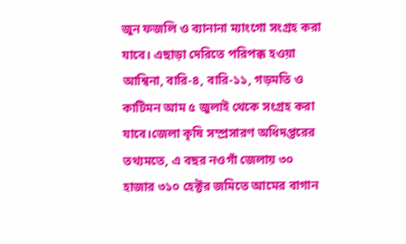জুন ফজলি ও ব্যানানা ম্যাংগো সংগ্রহ করা যাবে। এছাড়া দেরিতে পরিপক্ক হওয়া আশ্বিনা, বারি-৪, বারি-১১, গড়মতি ও কাটিমন আম ৫ জুলাই থেকে সংগ্রহ করা যাবে।জেলা কৃষি সম্প্রসারণ অধিদপ্তরের তথ্যমতে, এ বছর নওগাঁ জেলায় ৩০ হাজার ৩১০ হেক্টর জমিতে আমের বাগান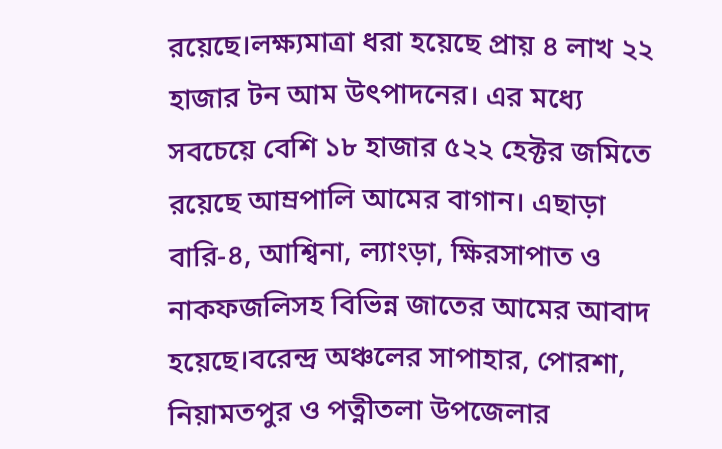রয়েছে।লক্ষ্যমাত্রা ধরা হয়েছে প্রায় ৪ লাখ ২২ হাজার টন আম উৎপাদনের। এর মধ্যে সবচেয়ে বেশি ১৮ হাজার ৫২২ হেক্টর জমিতে রয়েছে আম্রপালি আমের বাগান। এছাড়া বারি-৪, আশ্বিনা, ল্যাংড়া, ক্ষিরসাপাত ও নাকফজলিসহ বিভিন্ন জাতের আমের আবাদ হয়েছে।বরেন্দ্র অঞ্চলের সাপাহার, পোরশা, নিয়ামতপুর ও পত্নীতলা উপজেলার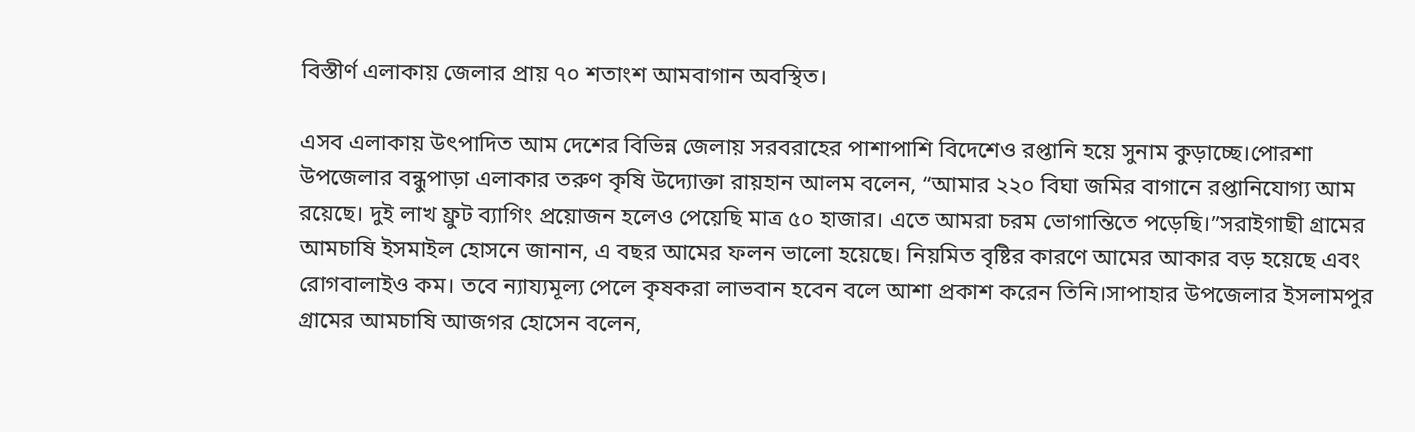বিস্তীর্ণ এলাকায় জেলার প্রায় ৭০ শতাংশ আমবাগান অবস্থিত।

এসব এলাকায় উৎপাদিত আম দেশের বিভিন্ন জেলায় সরবরাহের পাশাপাশি বিদেশেও রপ্তানি হয়ে সুনাম কুড়াচ্ছে।পোরশা উপজেলার বন্ধুপাড়া এলাকার তরুণ কৃষি উদ্যোক্তা রায়হান আলম বলেন, “আমার ২২০ বিঘা জমির বাগানে রপ্তানিযোগ্য আম রয়েছে। দুই লাখ ফ্রুট ব্যাগিং প্রয়োজন হলেও পেয়েছি মাত্র ৫০ হাজার। এতে আমরা চরম ভোগান্তিতে পড়েছি।”সরাইগাছী গ্রামের আমচাষি ইসমাইল হোসনে জানান, এ বছর আমের ফলন ভালো হয়েছে। নিয়মিত বৃষ্টির কারণে আমের আকার বড় হয়েছে এবং রোগবালাইও কম। তবে ন্যায্যমূল্য পেলে কৃষকরা লাভবান হবেন বলে আশা প্রকাশ করেন তিনি।সাপাহার উপজেলার ইসলামপুর গ্রামের আমচাষি আজগর হোসেন বলেন,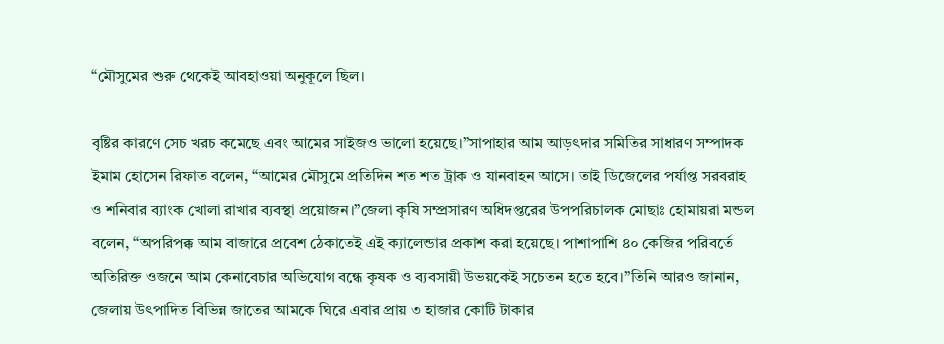“মৌসুমের শুরু থেকেই আবহাওয়া অনুকূলে ছিল।

বৃষ্টির কারণে সেচ খরচ কমেছে এবং আমের সাইজও ভালো হয়েছে।”সাপাহার আম আড়ৎদার সমিতির সাধারণ সম্পাদক ইমাম হোসেন রিফাত বলেন, “আমের মৌসুমে প্রতিদিন শত শত ট্রাক ও যানবাহন আসে। তাই ডিজেলের পর্যাপ্ত সরবরাহ ও শনিবার ব্যাংক খোলা রাখার ব্যবস্থা প্রয়োজন।”জেলা কৃষি সম্প্রসারণ অধিদপ্তরের উপপরিচালক মোছাঃ হোমায়রা মন্ডল বলেন, “অপরিপক্ক আম বাজারে প্রবেশ ঠেকাতেই এই ক্যালেন্ডার প্রকাশ করা হয়েছে। পাশাপাশি ৪০ কেজির পরিবর্তে অতিরিক্ত ওজনে আম কেনাবেচার অভিযোগ বন্ধে কৃষক ও ব্যবসায়ী উভয়কেই সচেতন হতে হবে।”তিনি আরও জানান, জেলায় উৎপাদিত বিভিন্ন জাতের আমকে ঘিরে এবার প্রায় ৩ হাজার কোটি টাকার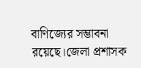বাণিজ্যের সম্ভাবনা রয়েছে।জেলা প্রশাসক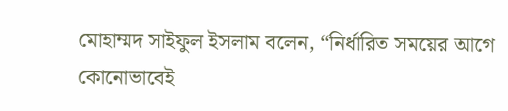মোহাম্মদ সাইফুল ইসলাম বলেন, “নির্ধারিত সময়ের আগে কোনোভাবেই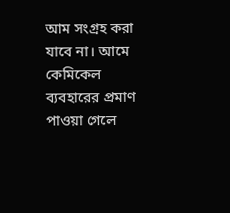আম সংগ্রহ করা যাবে না। আমে কেমিকেল ব্যবহারের প্রমাণ পাওয়া গেলে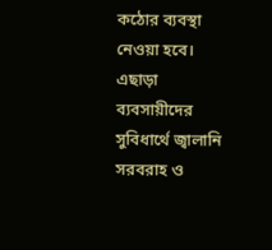কঠোর ব্যবস্থা নেওয়া হবে। এছাড়া ব্যবসায়ীদের সুবিধার্থে জ্বালানি সরবরাহ ও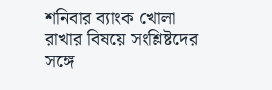শনিবার ব্যাংক খোলা রাখার বিষয়ে সংশ্লিষ্টদের সঙ্গে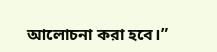আলোচনা করা হবে।”